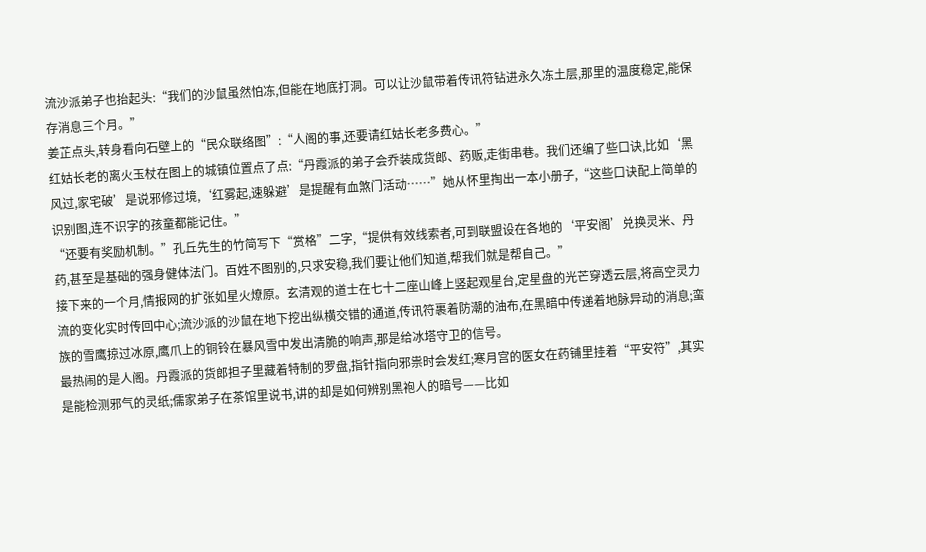流沙派弟子也抬起头:“我们的沙鼠虽然怕冻,但能在地底打洞。可以让沙鼠带着传讯符钻进永久冻土层,那里的温度稳定,能保存消息三个月。”
姜芷点头,转身看向石壁上的“民众联络图”:“人阁的事,还要请红姑长老多费心。”
红姑长老的离火玉杖在图上的城镇位置点了点:“丹霞派的弟子会乔装成货郎、药贩,走街串巷。我们还编了些口诀,比如‘黑风过,家宅破’是说邪修过境,‘红雾起,速躲避’是提醒有血煞门活动……”她从怀里掏出一本小册子,“这些口诀配上简单的识别图,连不识字的孩童都能记住。”
“还要有奖励机制。”孔丘先生的竹简写下“赏格”二字,“提供有效线索者,可到联盟设在各地的‘平安阁’兑换灵米、丹药,甚至是基础的强身健体法门。百姓不图别的,只求安稳,我们要让他们知道,帮我们就是帮自己。”
接下来的一个月,情报网的扩张如星火燎原。玄清观的道士在七十二座山峰上竖起观星台,定星盘的光芒穿透云层,将高空灵力流的变化实时传回中心;流沙派的沙鼠在地下挖出纵横交错的通道,传讯符裹着防潮的油布,在黑暗中传递着地脉异动的消息;蛮族的雪鹰掠过冰原,鹰爪上的铜铃在暴风雪中发出清脆的响声,那是给冰塔守卫的信号。
最热闹的是人阁。丹霞派的货郎担子里藏着特制的罗盘,指针指向邪祟时会发红;寒月宫的医女在药铺里挂着“平安符”,其实是能检测邪气的灵纸;儒家弟子在茶馆里说书,讲的却是如何辨别黑袍人的暗号——比如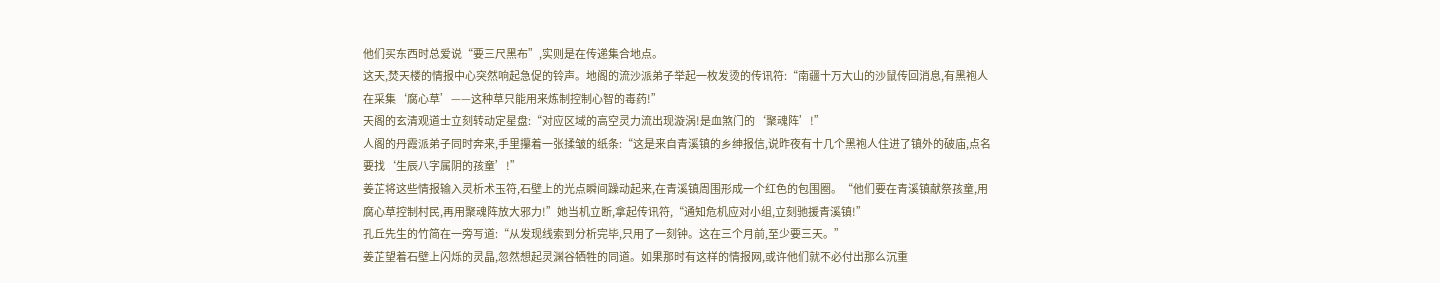他们买东西时总爱说“要三尺黑布”,实则是在传递集合地点。
这天,焚天楼的情报中心突然响起急促的铃声。地阁的流沙派弟子举起一枚发烫的传讯符:“南疆十万大山的沙鼠传回消息,有黑袍人在采集‘腐心草’——这种草只能用来炼制控制心智的毒药!”
天阁的玄清观道士立刻转动定星盘:“对应区域的高空灵力流出现漩涡!是血煞门的‘聚魂阵’!”
人阁的丹霞派弟子同时奔来,手里攥着一张揉皱的纸条:“这是来自青溪镇的乡绅报信,说昨夜有十几个黑袍人住进了镇外的破庙,点名要找‘生辰八字属阴的孩童’!”
姜芷将这些情报输入灵析术玉符,石壁上的光点瞬间躁动起来,在青溪镇周围形成一个红色的包围圈。“他们要在青溪镇献祭孩童,用腐心草控制村民,再用聚魂阵放大邪力!”她当机立断,拿起传讯符,“通知危机应对小组,立刻驰援青溪镇!”
孔丘先生的竹简在一旁写道:“从发现线索到分析完毕,只用了一刻钟。这在三个月前,至少要三天。”
姜芷望着石壁上闪烁的灵晶,忽然想起灵渊谷牺牲的同道。如果那时有这样的情报网,或许他们就不必付出那么沉重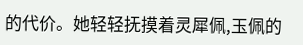的代价。她轻轻抚摸着灵犀佩,玉佩的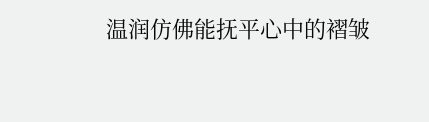温润仿佛能抚平心中的褶皱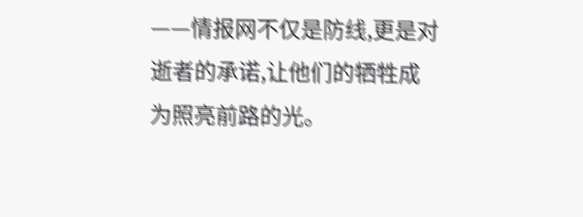——情报网不仅是防线,更是对逝者的承诺,让他们的牺牲成为照亮前路的光。